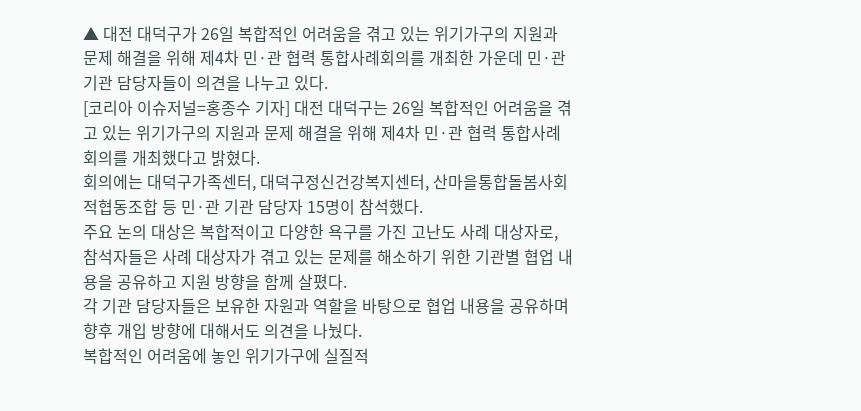▲ 대전 대덕구가 26일 복합적인 어려움을 겪고 있는 위기가구의 지원과 문제 해결을 위해 제4차 민·관 협력 통합사례회의를 개최한 가운데 민·관 기관 담당자들이 의견을 나누고 있다.
[코리아 이슈저널=홍종수 기자] 대전 대덕구는 26일 복합적인 어려움을 겪고 있는 위기가구의 지원과 문제 해결을 위해 제4차 민·관 협력 통합사례회의를 개최했다고 밝혔다.
회의에는 대덕구가족센터, 대덕구정신건강복지센터, 산마을통합돌봄사회적협동조합 등 민·관 기관 담당자 15명이 참석했다.
주요 논의 대상은 복합적이고 다양한 욕구를 가진 고난도 사례 대상자로, 참석자들은 사례 대상자가 겪고 있는 문제를 해소하기 위한 기관별 협업 내용을 공유하고 지원 방향을 함께 살폈다.
각 기관 담당자들은 보유한 자원과 역할을 바탕으로 협업 내용을 공유하며 향후 개입 방향에 대해서도 의견을 나눴다.
복합적인 어려움에 놓인 위기가구에 실질적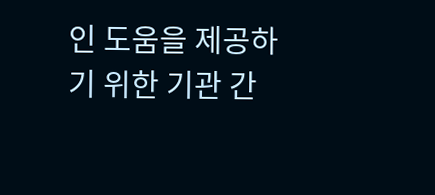인 도움을 제공하기 위한 기관 간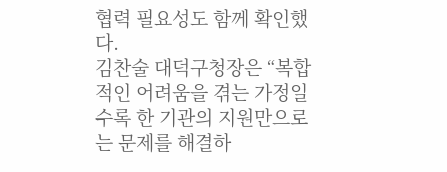협력 필요성도 함께 확인했다.
김찬술 대덕구청장은 “복합적인 어려움을 겪는 가정일수록 한 기관의 지원만으로는 문제를 해결하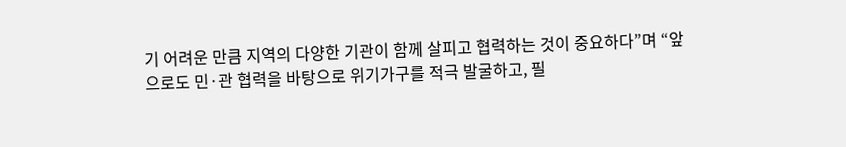기 어려운 만큼 지역의 다양한 기관이 함께 살피고 협력하는 것이 중요하다”며 “앞으로도 민·관 협력을 바탕으로 위기가구를 적극 발굴하고, 필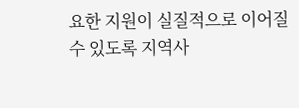요한 지원이 실질적으로 이어질 수 있도록 지역사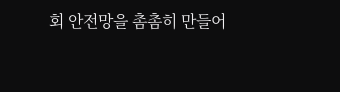회 안전망을 촘촘히 만들어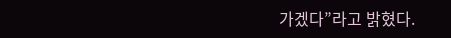가겠다”라고 밝혔다.